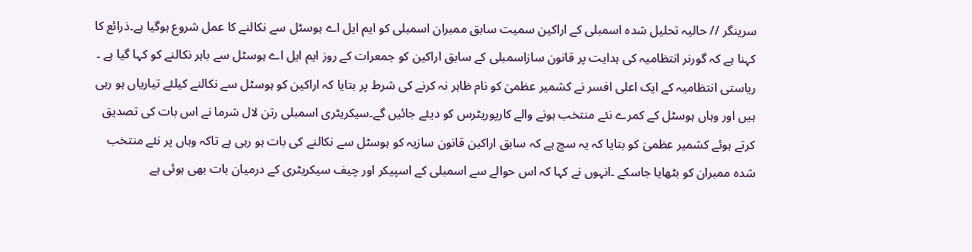سرینگر // حالیہ تحلیل شدہ اسمبلی کے اراکین سمیت سابق ممبران اسمبلی کو ایم ایل اے ہوسٹل سے نکالنے کا عمل شروع ہوگیا ہے۔ذرائع کا کہنا ہے کہ گورنر انتظامیہ کی ہدایت پر قانون سازاسمبلی کے سابق اراکین کو جمعرات کے روز ایم ایل اے ہوسٹل سے باہر نکالنے کو کہا گیا ہے ۔ ریاستی انتظامیہ کے ایک اعلی افسر نے کشمیر عظمیٰ کو نام ظاہر نہ کرنے کی شرط پر بتایا کہ اراکین کو ہوسٹل سے نکالنے کیلئے تیاریاں ہو رہی ہیں اور وہاں ہوسٹل کے کمرے نئے منتخب ہونے والے کارپوریٹرس کو دیئے جائیں گے۔سیکریٹری اسمبلی رتن لال شرما نے اس بات کی تصدیق کرتے ہوئے کشمیر عظمیٰ کو بتایا کہ یہ سچ ہے کہ سابق اراکین قانون سازیہ کو ہوسٹل سے نکالنے کی بات ہو رہی ہے تاکہ وہاں پر نئے منتخب شدہ ممبران کو بٹھایا جاسکے ۔انہوں نے کہا کہ اس حوالے سے اسمبلی کے اسپیکر اور چیف سیکریٹری کے درمیان بات بھی ہوئی ہے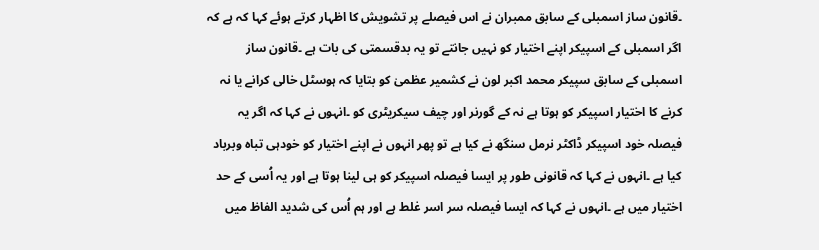۔قانون ساز اسمبلی کے سابق ممبران نے اس فیصلے پر تشویش کا اظہار کرتے ہوئے کہا کہ ہے کہ اگر اسمبلی کے اسپیکر اپنے اختیار کو نہیں جانتے تو یہ بدقسمتی کی بات ہے ۔قانون ساز اسمبلی کے سابق سپیکر محمد اکبر لون نے کشمیر عظمیٰ کو بتایا کہ ہوسٹل خالی کرانے یا نہ کرنے کا اختیار اسپیکر کو ہوتا ہے نہ کے گورنر اور چیف سیکریٹری کو ۔انہوں نے کہا کہ اگر یہ فیصلہ خود اسپیکر ڈاکٹر نرمل سنگھ نے کیا ہے تو پھر انہوں نے اپنے اختیار کو خودہی تباہ وبرباد کیا ہے ۔انہوں نے کہا کہ قانونی طور پر ایسا فیصلہ اسپیکر کو ہی لینا ہوتا ہے اور یہ اُسی کے حد اختیار میں ہے ۔انہوں نے کہا کہ ایسا فیصلہ سر اسر غلط ہے اور ہم اُس کی شدید الفاظ میں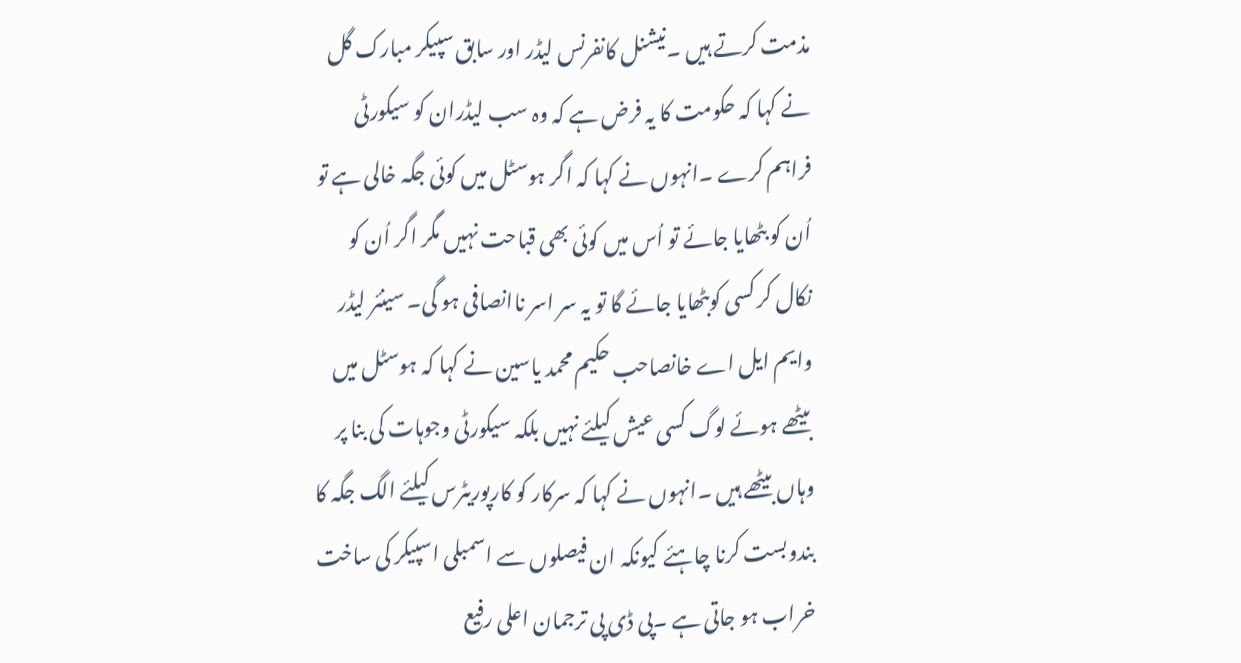مذمت کرتے ہیں ۔نیشنل کانفرنس لیڈر اور سابق سپیکر مبارک گل نے کہا کہ حکومت کا یہ فرض ہے کہ وہ سب لیڈران کو سیکورٹی فراہم کرے ۔انہوں نے کہا کہ اگر ہوسٹل میں کوئی جگہ خالی ہے تو اُن کو بٹھایا جائے تو اُس میں کوئی بھی قباحت نہیں مگر اگر اُن کو نکال کر کسی کوبٹھایا جائے گا تو یہ سر اسر ناانصافی ہو گی۔ سینئر لیڈر وایم ایل اے خانصاحب حکیم محمد یاسین نے کہا کہ ہوسٹل میں بیٹھے ہوئے لوگ کسی عیش کیلئے نہیں بلکہ سیکورٹی وجوہات کی بنا پر وہاں بیٹھے ہیں ۔انہوں نے کہا کہ سرکار کو کارپوریٹرس کیلئے الگ جگہ کا بندوبست کرنا چاہئے کیونکہ ان فیصلوں سے اسمبلی اسپیکر کی ساخت خراب ہو جاتی ہے ۔پی ڈی پی ترجمان اعلی رفیع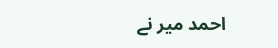احمد میر نے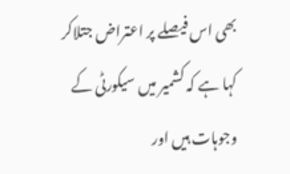بھی اس فیصلے پر اعتراض جتلاکر کہا ہے کہ کشمیر میں سیکورٹی کے وجوہات ہیں اور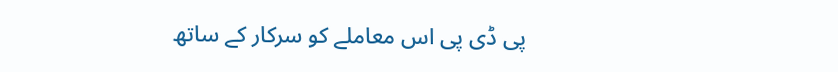پی ڈی پی اس معاملے کو سرکار کے ساتھ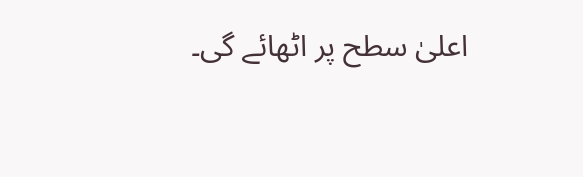اعلیٰ سطح پر اٹھائے گی۔